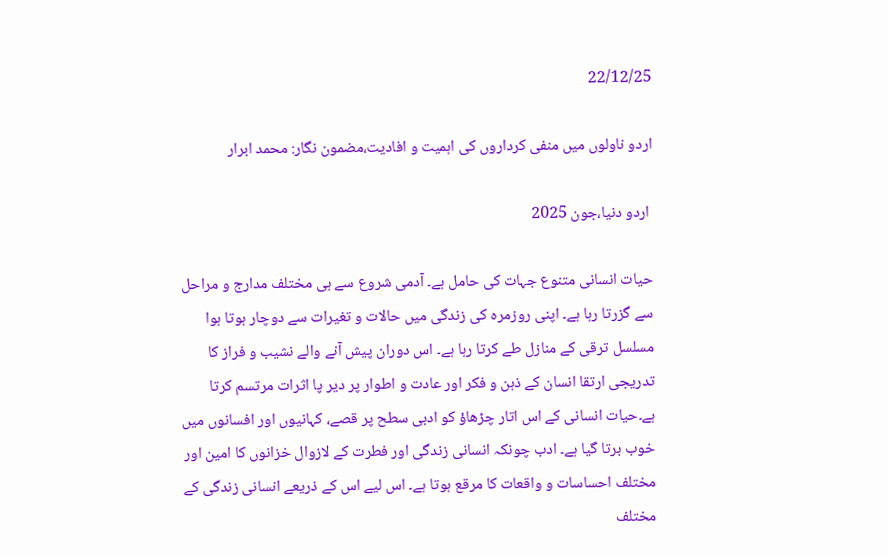22/12/25

اردو ناولوں میں منفی کرداروں کی اہمیت و افادیت،مضمون نگار: محمد ابرار

 اردو دنیا،جون 2025

حیات انسانی متنوع جہات کی حامل ہے۔ آدمی شروع سے ہی مختلف مدارج و مراحل سے گزرتا رہا ہے۔ اپنی روزمرہ کی زندگی میں حالات و تغیرات سے دوچار ہوتا ہوا مسلسل ترقی کے منازل طے کرتا رہا ہے۔ اس دوران پیش آنے والے نشیب و فراز کا تدریجی ارتقا انسان کے ذہن و فکر اور عادت و اطوار پر دیر پا اثرات مرتسم کرتا ہے۔حیات انسانی کے اس اتار چڑھاؤ کو ادبی سطح پر قصے، کہانیوں اور افسانوں میں خوب برتا گیا ہے۔ ادب چونکہ انسانی زندگی اور فطرت کے لازوال خزانوں کا امین اور مختلف احساسات و واقعات کا مرقع ہوتا ہے۔ اس لیے اس کے ذریعے انسانی زندگی کے مختلف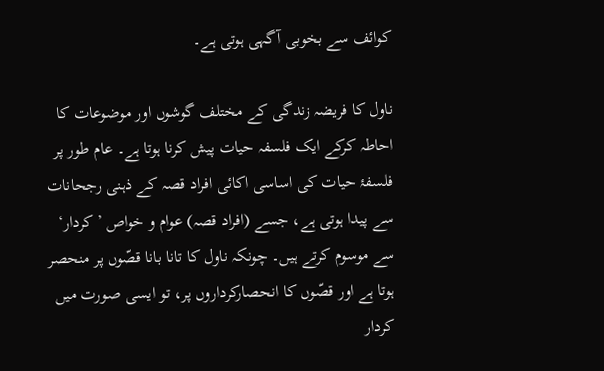کوائف سے بخوبی آگہی ہوتی ہے۔

ناول کا فریضہ زندگی کے مختلف گوشوں اور موضوعات کا احاطہ کرکے ایک فلسفہ حیات پیش کرنا ہوتا ہے۔ عام طور پر فلسفۂ حیات کی اساسی اکائی افراد قصہ کے ذہنی رجحانات سے پیدا ہوتی ہے، جسے (افراد قصہ) عوام و خواص ’کردار‘ سے موسوم کرتے ہیں۔ چونکہ ناول کا تانا بانا قصّوں پر منحصر ہوتا ہے اور قصّوں کا انحصارکرداروں پر، تو ایسی صورت میں کردار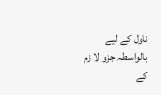ناول کے لیے بالواسطہ جزو لا زم کے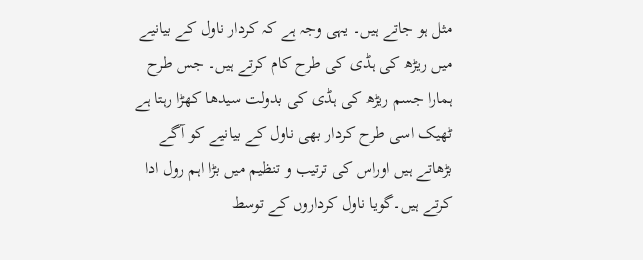مثل ہو جاتے ہیں۔ یہی وجہ ہے کہ کردار ناول کے بیانیے میں ریڑھ کی ہڈی کی طرح کام کرتے ہیں۔ جس طرح ہمارا جسم ریڑھ کی ہڈی کی بدولت سیدھا کھڑا رہتا ہے ٹھیک اسی طرح کردار بھی ناول کے بیانیے کو آگے بڑھاتے ہیں اوراس کی ترتیب و تنظیم میں بڑا اہم رول ادا کرتے ہیں۔گویا ناول کرداروں کے توسط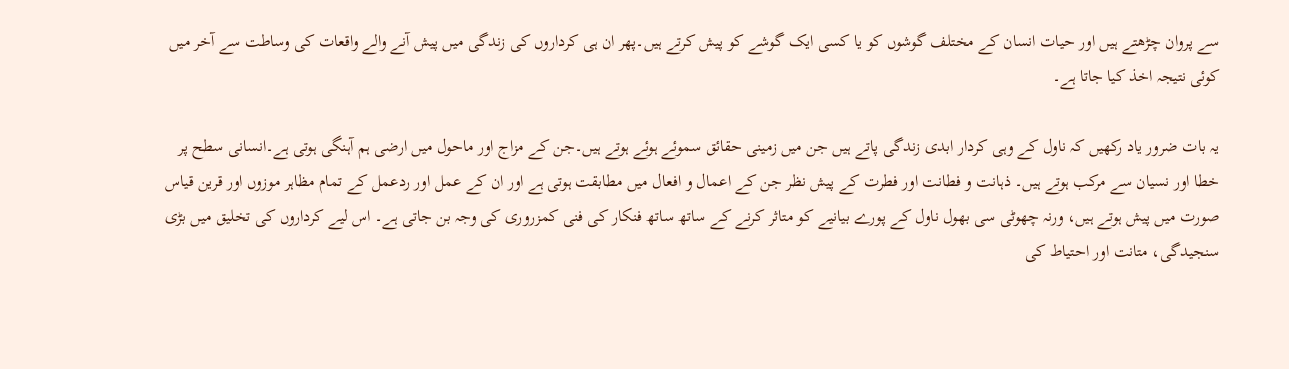سے پروان چڑھتے ہیں اور حیات انسان کے مختلف گوشوں کو یا کسی ایک گوشے کو پیش کرتے ہیں۔پھر ان ہی کرداروں کی زندگی میں پیش آنے والے واقعات کی وساطت سے آخر میں کوئی نتیجہ اخذ کیا جاتا ہے۔

یہ بات ضرور یاد رکھیں کہ ناول کے وہی کردار ابدی زندگی پاتے ہیں جن میں زمینی حقائق سموئے ہوئے ہوتے ہیں۔جن کے مزاج اور ماحول میں ارضی ہم آہنگی ہوتی ہے۔انسانی سطح پر خطا اور نسیان سے مرکب ہوتے ہیں۔ ذہانت و فطانت اور فطرت کے پیش نظر جن کے اعمال و افعال میں مطابقت ہوتی ہے اور ان کے عمل اور ردعمل کے تمام مظاہر موزوں اور قرین قیاس صورت میں پیش ہوتے ہیں، ورنہ چھوٹی سی بھول ناول کے پورے بیانیے کو متاثر کرنے کے ساتھ ساتھ فنکار کی فنی کمزروری کی وجہ بن جاتی ہے۔ اس لیے کرداروں کی تخلیق میں بڑی سنجیدگی، متانت اور احتیاط کی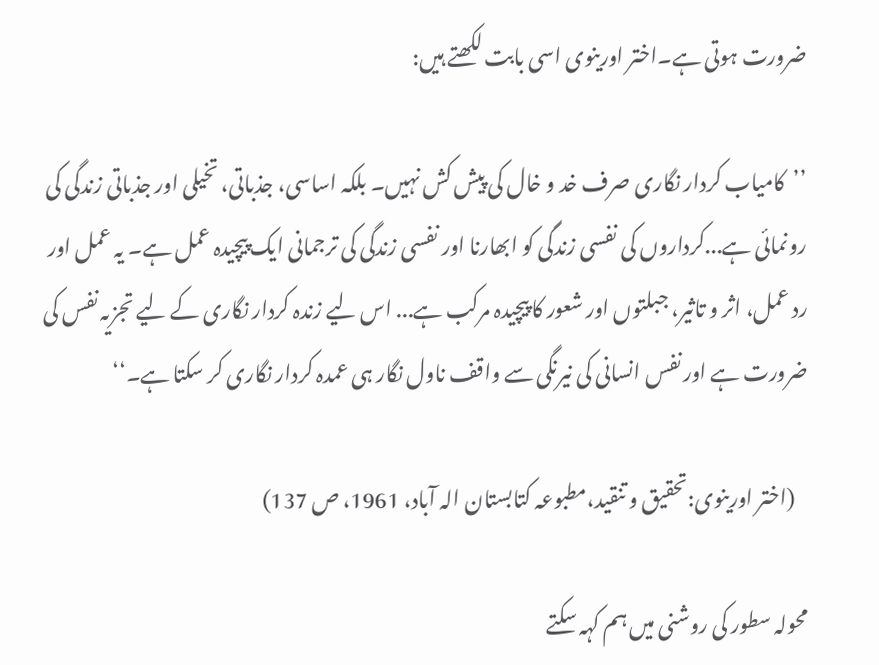ضرورت ہوتی ہے۔اختر اورینوی اسی بابت لکھتے ہیں:

’’کامیاب کردار نگاری صرف خد و خال کی پیش کش نہیں۔ بلکہ اساسی، جذباتی، تخیلی اور جذباتی زندگی کی رونمائی ہے...کرداروں کی نفسی زندگی کو ابھارنا اور نفسی زندگی کی ترجمانی ایک پیچیدہ عمل ہے۔ یہ عمل اور رد عمل، اثر و تاثیر، جبلتوں اور شعور کا پیچیدہ مرکب ہے... اس لیے زندہ کردار نگاری کے لیے تجزیہ نفس کی ضرورت ہے اور نفس انسانی کی نیرنگی سے واقف ناول نگار ہی عمدہ کردار نگاری کر سکتا ہے۔‘‘

   (اختر اورینوی:تحقیق و تنقید،مطبوعہ کتابستان الہ آباد، 1961، ص 137)

محولہ سطور کی روشنی میں ہم کہہ سکتے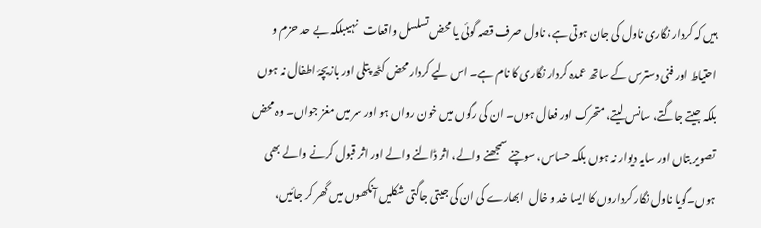ہیں کہ کردار نگاری ناول کی جان ہوتی ہے، ناول صرف قصہ گوئی یا محض تسلسل واقعات   نہیںبلکہ بے حد حزم و احتیاط اور فنی دسترس کے ساتھ عمدہ کردار نگاری کا نام ہے۔ اس لیے کردار محض کٹھ پتلی اور بازیچۂ اطفال نہ ہوں بلکہ جیتے جاگتے، سانس لیتے، متحرک اور فعال ہوں۔ ان کی رگوں میں خون رواں ہو اور سر میں مغز جواں۔ وہ محض تصویر بتاں اور سایہ دیوار نہ ہوں بلکہ حساس، سوچنے سمجھنے والے، اثر ڈالنے والے اور اثر قبول کرنے والے بھی ہوں۔گویا ناول نگار کرداروں کا ایسا خد و خال  ابھارے کی ان کی جیتی جاگتی شکلیں آنکھوں میں گھر کر جائیں،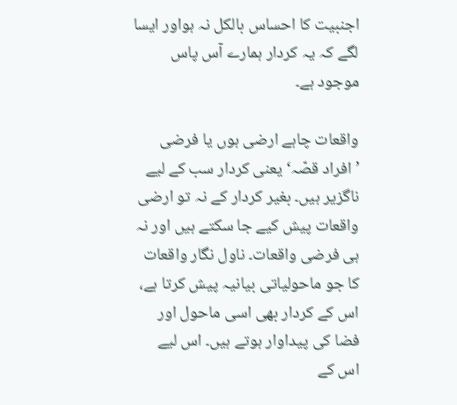اجنبیت کا احساس بالکل نہ ہواور ایسا لگے کہ یہ کردار ہمارے آس پاس موجود ہے۔

واقعات چاہے ارضی ہوں یا فرضی ’افراد قصّہ‘ یعنی کردار سب کے لیے ناگزیر ہیں۔ بغیر کردار کے نہ تو ارضی واقعات پیش کیے جا سکتے ہیں اور نہ ہی فرضی واقعات۔ ناول نگار واقعات کا جو ماحولیاتی بیانیہ پیش کرتا ہے، اس کے کردار بھی اسی ماحول اور فضا کی پیداوار ہوتے ہیں۔ اس لیے اس کے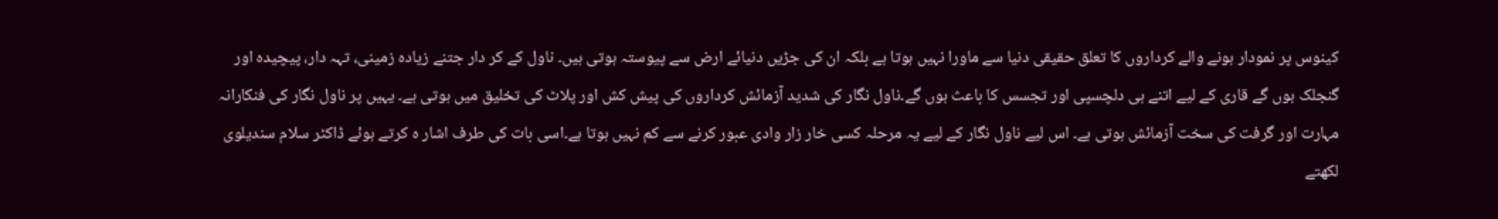کینوس پر نمودار ہونے والے کرداروں کا تعلق حقیقی دنیا سے ماورا نہیں ہوتا ہے بلکہ ان کی جڑیں دنیائے ارض سے پیوستہ ہوتی ہیں۔ ناول کے کر دار جتنے زیادہ زمینی، تہہ دار، پیچیدہ اور گنجلک ہوں گے قاری کے لیے اتنے ہی دلچسپی اور تجسس کا باعث ہوں گے۔ناول نگار کی شدید آزمائش کرداروں کی پیش کش اور پلاٹ کی تخلیق میں ہوتی ہے۔ یہیں پر ناول نگار کی فنکارانہ مہارت اور گرفت کی سخت آزمائش ہوتی ہے۔ اس لیے ناول نگار کے لیے یہ مرحلہ کسی خار زار وادی عبور کرنے سے کم نہیں ہوتا ہے۔اسی بات کی طرف اشار ہ کرتے ہوئے ڈاکٹر سلام سندیلوی لکھتے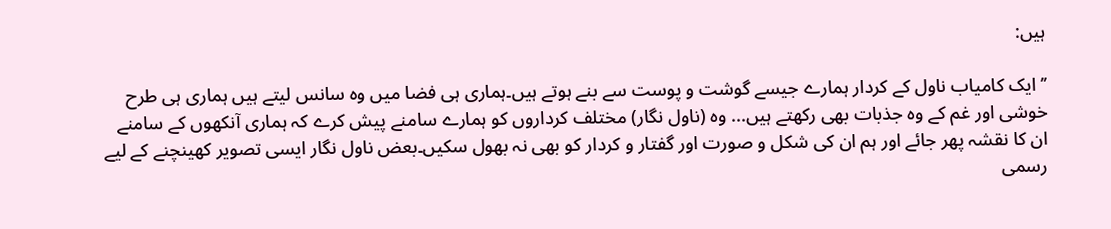ہیں:

’’ایک کامیاب ناول کے کردار ہمارے جیسے گوشت و پوست سے بنے ہوتے ہیں۔ہماری ہی فضا میں وہ سانس لیتے ہیں ہماری ہی طرح خوشی اور غم کے وہ جذبات بھی رکھتے ہیں... وہ (ناول نگار) مختلف کرداروں کو ہمارے سامنے پیش کرے کہ ہماری آنکھوں کے سامنے ان کا نقشہ پھر جائے اور ہم ان کی شکل و صورت اور گفتار و کردار کو بھی نہ بھول سکیں۔بعض ناول نگار ایسی تصویر کھینچنے کے لیے رسمی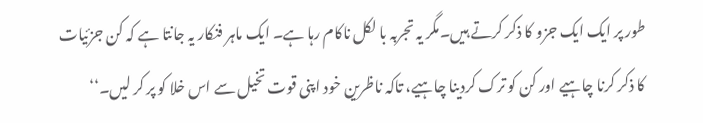طور پر ایک ایک جزو کا ذکر کرتے ہیں۔مگر یہ تجربہ با لکل ناکام رہا ہے۔ ایک ماہر فنکار یہ جانتا ہے کہ کن جزئیات کا ذکر کرنا چاہیے اور کن کو ترک کردینا چاہیے، تاکہ ناظرین خود اپنی قوت تخیل سے اس خلا کو پر کر لیں۔‘‘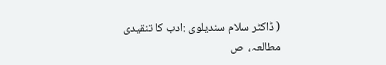( ڈاکٹر سلام سندیلوی :ادب کا تنقیدی مطالعہ،  ص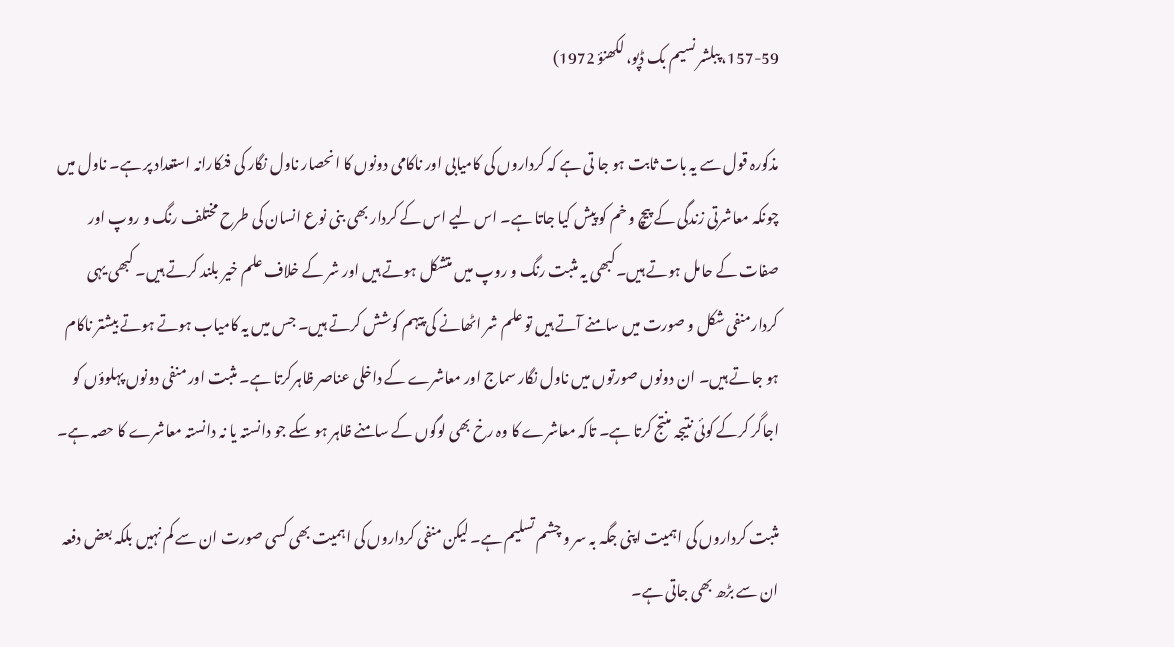157-59، پبلشر نسیم بک ڈپو، لکھنؤ 1972)

مذکورہ قول سے یہ بات ثابت ہو جا تی ہے کہ کرداروں کی کامیابی اور ناکامی دونوں کا انحصار ناول نگار کی فنکارانہ استعداد پر ہے۔ ناول میں چونکہ معاشرتی زندگی کے پیچ و خم کو پیش کیا جاتا ہے۔ اس لیے اس کے کردار بھی بنی نوع انسان کی طرح مختلف رنگ و روپ اور صفات کے حامل ہوتے ہیں۔کبھی یہ مثبت رنگ و روپ میں متشکل ہوتے ہیں اور شر کے خلاف علم خیر بلند کرتے ہیں۔ کبھی یہی کردارمنفی شکل و صورت میں سامنے آتے ہیں تو علم شر اٹھانے کی پیہم کوشش کرتے ہیں۔ جس میں یہ کامیاب ہوتے ہوتے بیشتر ناکام ہو جاتے ہیں۔ ان دونوں صورتوں میں ناول نگار سماج اور معاشرے کے داخلی عناصر ظاہرکرتا ہے۔ مثبت اور منفی دونوں پہلوؤں کو اجاگر کرکے کوئی نتیجہ منتج کرتا ہے۔ تاکہ معاشرے کا وہ رخ بھی لوگوں کے سامنے ظاہر ہو سکے جو دانستہ یا نہ دانستہ معاشرے کا حصہ ہے۔

مثبت کرداروں کی اہمیت اپنی جگہ بہ سر و چشم تسلیم ہے۔ لیکن منفی کرداروں کی اہمیت بھی کسی صورت ان سے کم نہیں بلکہ بعض دفعہ ان سے بڑھ بھی جاتی ہے۔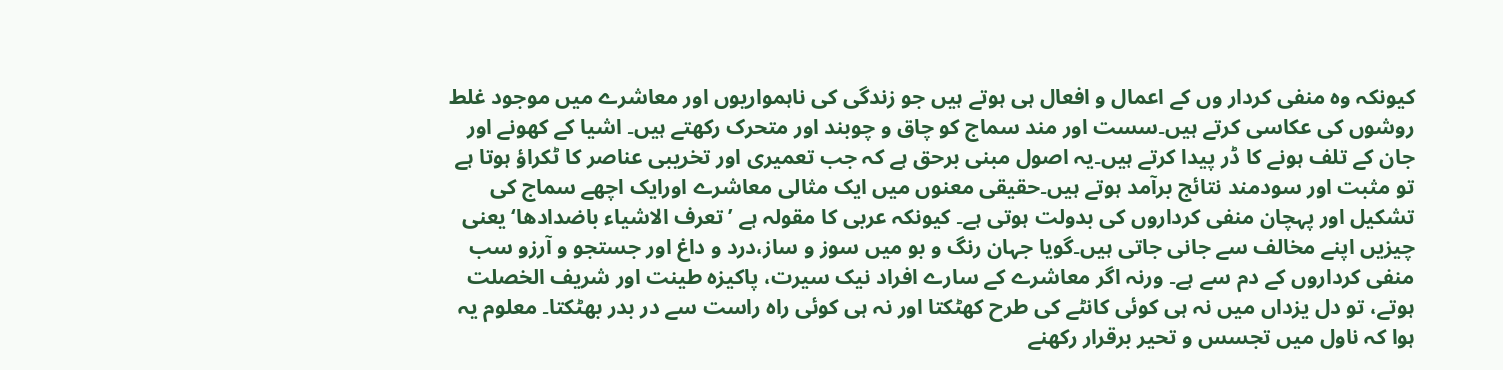کیونکہ وہ منفی کردار وں کے اعمال و افعال ہی ہوتے ہیں جو زندگی کی ناہمواریوں اور معاشرے میں موجود غلط روشوں کی عکاسی کرتے ہیں۔سست اور مند سماج کو چاق و چوبند اور متحرک رکھتے ہیں۔ اشیا کے کھونے اور جان کے تلف ہونے کا ڈر پیدا کرتے ہیں۔یہ اصول مبنی برحق ہے کہ جب تعمیری اور تخریبی عناصر کا ٹکراؤ ہوتا ہے تو مثبت اور سودمند نتائج برآمد ہوتے ہیں۔حقیقی معنوں میں ایک مثالی معاشرے اورایک اچھے سماج کی تشکیل اور پہچان منفی کرداروں کی بدولت ہوتی ہے۔ کیونکہ عربی کا مقولہ ہے ’تعرف الاشیاء باضدادھا‘ یعنی چیزیں اپنے مخالف سے جانی جاتی ہیں۔گویا جہان رنگ و بو میں سوز و ساز،درد و داغ اور جستجو و آرزو سب منفی کرداروں کے دم سے ہے۔ ورنہ اگر معاشرے کے سارے افراد نیک سیرت، پاکیزہ طینت اور شریف الخصلت ہوتے، تو دل یزداں میں نہ ہی کوئی کانٹے کی طرح کھٹکتا اور نہ ہی کوئی راہ راست سے در بدر بھٹکتا۔ معلوم یہ ہوا کہ ناول میں تجسس و تحیر برقرار رکھنے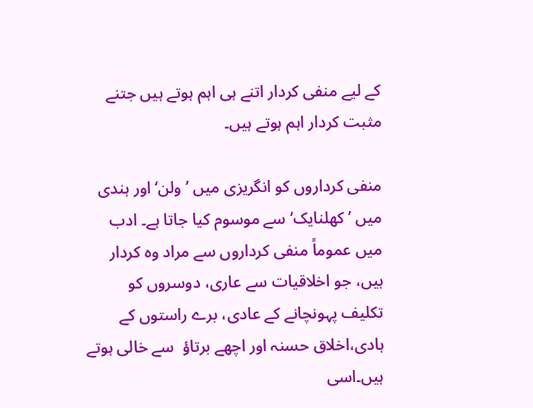کے لیے منفی کردار اتنے ہی اہم ہوتے ہیں جتنے مثبت کردار اہم ہوتے ہیں۔

منفی کرداروں کو انگریزی میں ’ ولن‘ اور ہندی میں ’کھلنایک‘ سے موسوم کیا جاتا ہے۔ ادب میں عموماً منفی کرداروں سے مراد وہ کردار ہیں، جو اخلاقیات سے عاری، دوسروں کو تکلیف پہونچانے کے عادی، برے راستوں کے ہادی،اخلاق حسنہ اور اچھے برتاؤ  سے خالی ہوتے ہیں۔اسی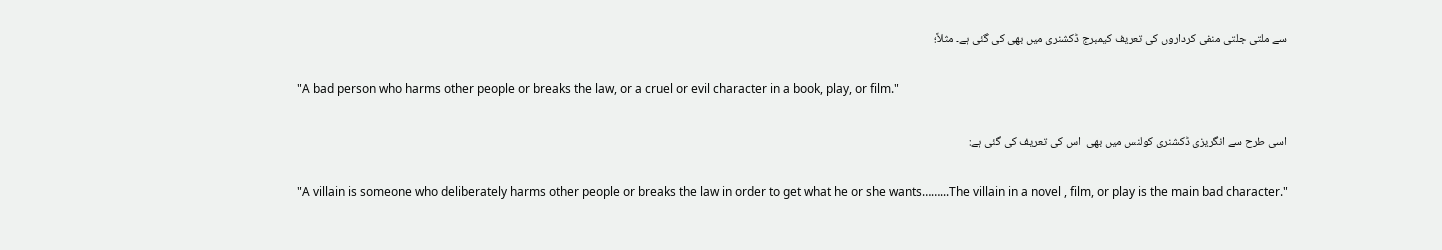سے ملتی جلتی منفی کرداروں کی تعریف کیمبرج ڈکشنری میں بھی کی گئی ہے۔ مثلاً؛

"A bad person who harms other people or breaks the law, or a cruel or evil character in a book, play, or film."

اسی طرح سے انگریزی ڈکشنری کولنس میں بھی  اس کی تعریف کی گئی ہے:

"A villain is someone who deliberately harms other people or breaks the law in order to get what he or she wants……...The villain in a novel , film, or play is the main bad character."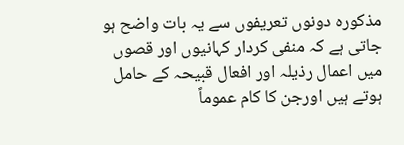مذکورہ دونوں تعریفوں سے یہ بات واضح ہو جاتی ہے کہ منفی کردار کہانیوں اور قصوں میں اعمال رذیلہ اور افعال قبیحہ کے حامل ہوتے ہیں اورجن کا کام عموماً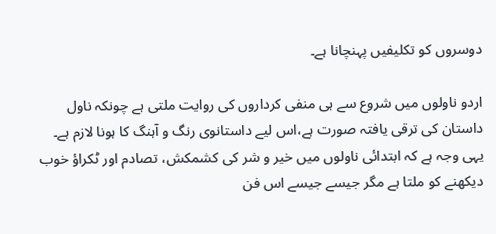دوسروں کو تکلیفیں پہنچانا ہے۔

اردو ناولوں میں شروع سے ہی منفی کرداروں کی روایت ملتی ہے چونکہ ناول داستان کی ترقی یافتہ صورت ہے،اس لیے داستانوی رنگ و آہنگ کا ہونا لازم ہے۔ یہی وجہ ہے کہ ابتدائی ناولوں میں خیر و شر کی کشمکش، تصادم اور ٹکراؤ خوب دیکھنے کو ملتا ہے مگر جیسے جیسے اس فن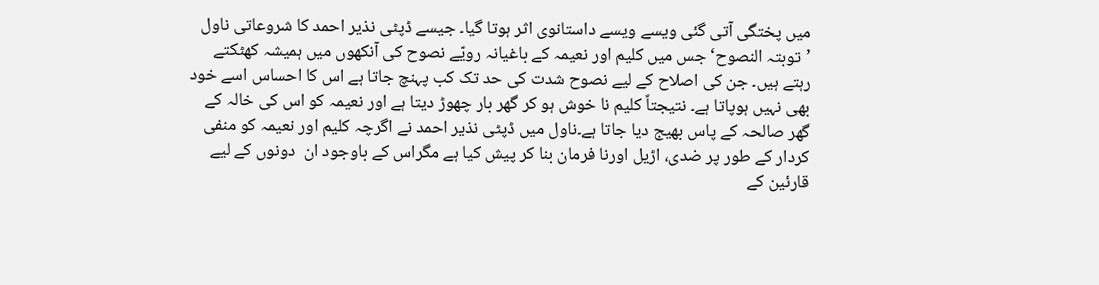میں پختگی آتی گئی ویسے ویسے داستانوی اثر ہوتا گیا۔ جیسے ڈپٹی نذیر احمد کا شروعاتی ناول ’توبتہ النصوح‘ جس میں کلیم اور نعیمہ کے باغیانہ رویّے نصوح کی آنکھوں میں ہمیشہ کھٹکتے رہتے ہیں۔ جن کی اصلاح کے لیے نصوح شدت کی حد تک کب پہنچ جاتا ہے اس کا احساس اسے خود بھی نہیں ہوپاتا ہے۔ نتیجتاً کلیم نا خوش ہو کر گھر بار چھوڑ دیتا ہے اور نعیمہ کو اس کی خالہ کے گھر صالحہ کے پاس بھیج دیا جاتا ہے۔ناول میں ڈپٹی نذیر احمد نے اگرچہ کلیم اور نعیمہ کو منفی کردار کے طور پر ضدی، اڑیل اورنا فرمان بنا کر پیش کیا ہے مگراس کے باوجود ان  دونوں کے لیے قارئین کے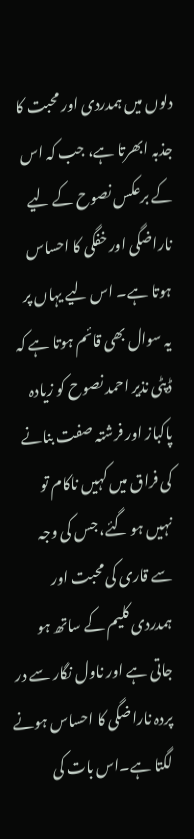دلوں میں ہمدردی اور محبت کا جذبہ ابھرتا ہے، جب کہ اس کے برعکس نصوح کے لیے ناراضگی اور خفگی کا احساس ہوتا ہے۔ اس لیے یہاں پر یہ سوال بھی قائم ہوتا ہے کہ  ڈپٹی نذیر احمد نصوح کو زیادہ پاکباز اور فرشتہ صفت بنانے کی فراق میں کہیں ناکام تو نہیں ہو گئے، جس کی وجہ سے قاری کی محبت اور ہمدردی کلیم کے ساتھ ہو جاتی ہے اور ناول نگار سے در پردہ ناراضگی کا احساس ہونے لگتا ہے۔اس بات کی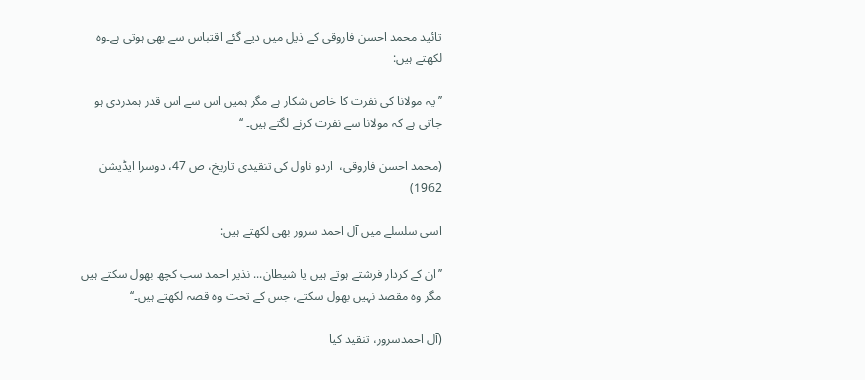تائید محمد احسن فاروقی کے ذیل میں دیے گئے اقتباس سے بھی ہوتی ہے۔وہ لکھتے ہیں:

’’ یہ مولانا کی نفرت کا خاص شکار ہے مگر ہمیں اس سے اس قدر ہمدردی ہو جاتی ہے کہ مولانا سے نفرت کرنے لگتے ہیں۔ ‘‘

(محمد احسن فاروقی،  اردو ناول کی تنقیدی تاریخ، ص 47، دوسرا ایڈیشن  1962)

اسی سلسلے میں آل احمد سرور بھی لکھتے ہیں:

’’ان کے کردار فرشتے ہوتے ہیں یا شیطان... نذیر احمد سب کچھ بھول سکتے ہیں مگر وہ مقصد نہیں بھول سکتے، جس کے تحت وہ قصہ لکھتے ہیں۔‘‘

(آل احمدسرور، تنقید کیا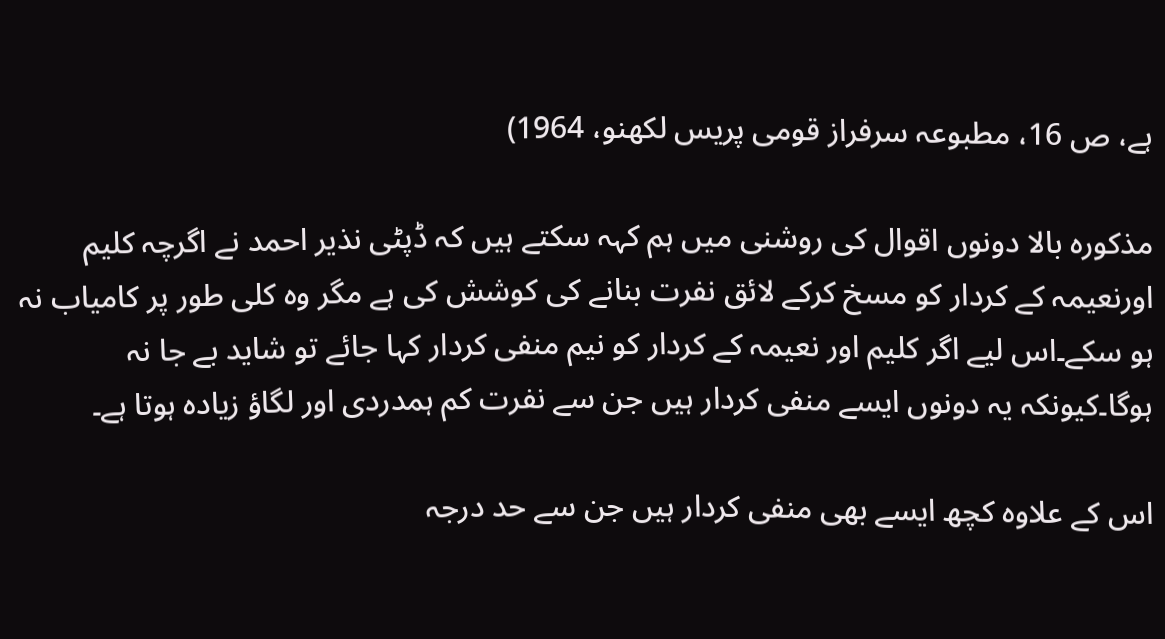ہے، ص 16، مطبوعہ سرفراز قومی پریس لکھنو، 1964)

مذکورہ بالا دونوں اقوال کی روشنی میں ہم کہہ سکتے ہیں کہ ڈپٹی نذیر احمد نے اگرچہ کلیم اورنعیمہ کے کردار کو مسخ کرکے لائق نفرت بنانے کی کوشش کی ہے مگر وہ کلی طور پر کامیاب نہ ہو سکے۔اس لیے اگر کلیم اور نعیمہ کے کردار کو نیم منفی کردار کہا جائے تو شاید بے جا نہ ہوگا۔کیونکہ یہ دونوں ایسے منفی کردار ہیں جن سے نفرت کم ہمدردی اور لگاؤ زیادہ ہوتا ہے۔

اس کے علاوہ کچھ ایسے بھی منفی کردار ہیں جن سے حد درجہ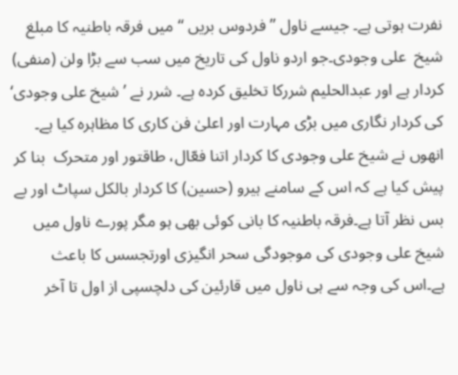نفرت ہوتی ہے۔ جیسے ناول ’’فردوس بریں ‘‘میں فرقہ باطنیہ کا مبلغ شیخ  علی وجودی۔جو اردو ناول کی تاریخ میں سب سے بڑا ولن (منفی) کردار ہے اور عبدالحلیم شررکا تخلیق کردہ ہے۔ شرر نے ’شیخ علی وجودی‘  کی کردار نگاری میں بڑی مہارت اور اعلیٰ فن کاری کا مظاہرہ کیا ہے۔ انھوں نے شیخ علی وجودی کا کردار اتنا فعّال، طاقتور اور متحرک  بنا کر پیش کیا ہے کہ اس کے سامنے ہیرو (حسین) کا کردار بالکل سپاٹ اور بے بس نظر آتا ہے۔فرقہ باطنیہ کا بانی کوئی بھی ہو مگر پورے ناول میں شیخ علی وجودی کی موجودگی سحر انگیزی اورتجسس کا باعث ہے۔اس کی وجہ سے ہی ناول میں قارئین کی دلچسپی از اول تا آخر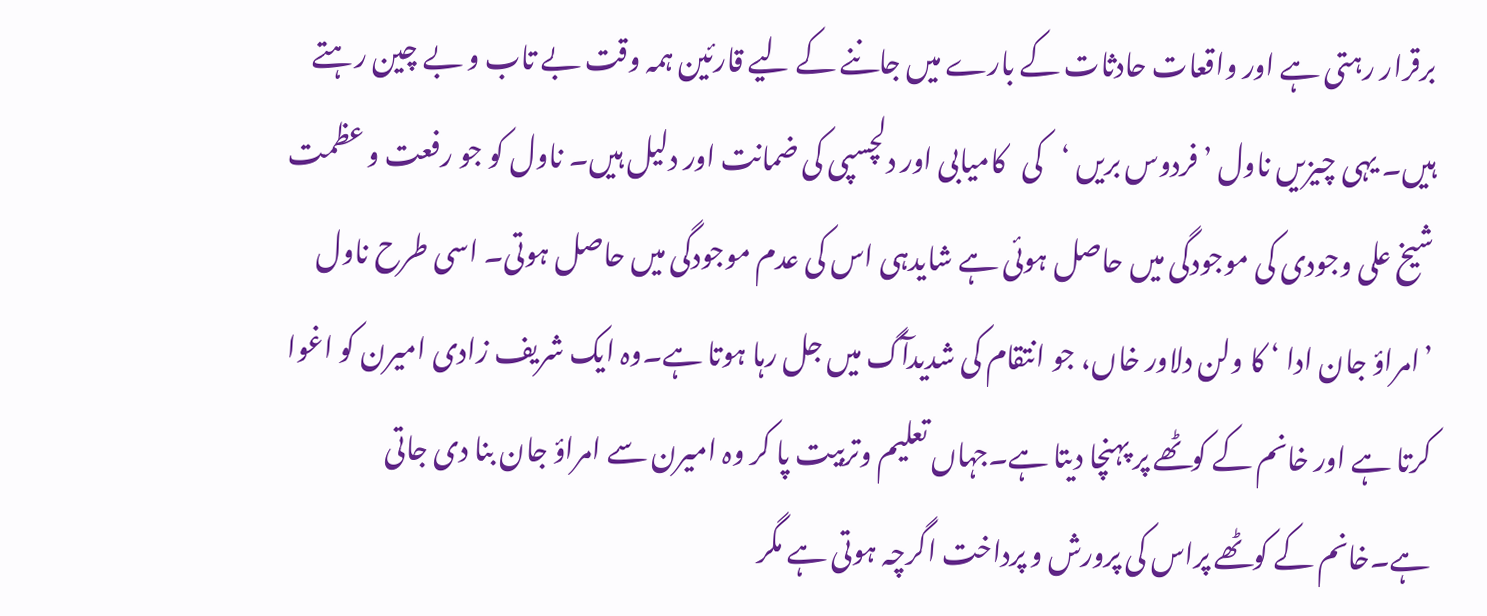برقرار رہتی ہے اور واقعات حادثات کے بارے میں جاننے کے لیے قارئین ہمہ وقت بے تاب و بے چین رہتے ہیں۔ یہی چیزیں ناول ’فردوس بریں ‘کی   کامیابی اور دلچسپی کی ضمانت اور دلیل ہیں۔ ناول کو جو رفعت و عظمت شیخ علی وجودی کی موجودگی میں حاصل ہوئی ہے شایدہی اس کی عدم موجودگی میں حاصل ہوتی۔ اسی طرح ناول ’امراؤ جان ادا ‘ کا ولن دلاور خاں، جو انتقام کی شدیدآگ میں جل رہا ہوتا ہے۔وہ ایک شریف زادی امیرن کو اغوا کرتا ہے اور خانم کے کوٹھے پر پہنچا دیتا ہے۔جہاں تعلیم وتربیت پا کر وہ امیرن سے امراؤ جان بنا دی جاتی ہے۔خانم کے کوٹھے پراس کی پرورش و پرداخت اگرچہ ہوتی ہے مگر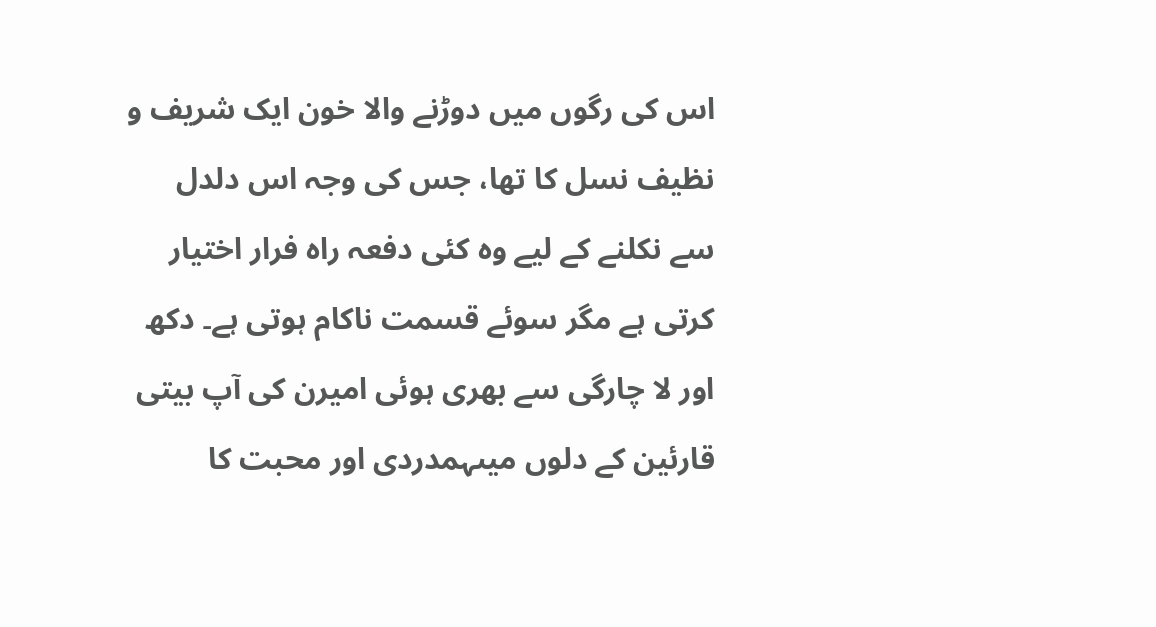اس کی رگوں میں دوڑنے والا خون ایک شریف و نظیف نسل کا تھا، جس کی وجہ اس دلدل سے نکلنے کے لیے وہ کئی دفعہ راہ فرار اختیار کرتی ہے مگر سوئے قسمت ناکام ہوتی ہے۔ دکھ اور لا چارگی سے بھری ہوئی امیرن کی آپ بیتی قارئین کے دلوں میںہمدردی اور محبت کا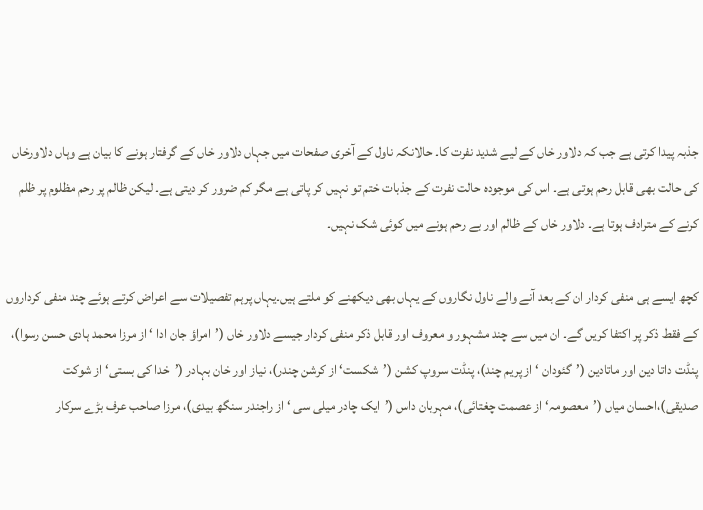جذبہ پیدا کرتی ہے جب کہ دلاور خاں کے لیے شدید نفرت کا۔ حالانکہ ناول کے آخری صفحات میں جہاں دلاور خاں کے گرفتار ہونے کا بیان ہے وہاں دلاورخاں کی حالت بھی قابل رحم ہوتی ہے۔ اس کی موجودہ حالت نفرت کے جذبات ختم تو نہیں کر پاتی ہے مگر کم ضرور کر دیتی ہے۔ لیکن ظالم پر رحم مظلوم پر ظلم کرنے کے مترادف ہوتا ہے۔ دلاور خاں کے ظالم اور بے رحم ہونے میں کوئی شک نہیں۔

کچھ ایسے ہی منفی کردار ان کے بعد آنے والے ناول نگاروں کے یہاں بھی دیکھنے کو ملتے ہیں۔یہاں پرہم تفصیلات سے اعراض کرتے ہوئے چند منفی کرداروں کے فقط ذکر پر اکتفا کریں گے۔ ان میں سے چند مشہور و معروف اور قابل ذکر منفی کردار جیسے دلاور خاں (’امراؤ جان ادا ‘ از مرزا محمد ہادی حسن رسوا)، پنڈت داتا دین اور ماتادین (’گئودان ‘ از پریم چند)، پنڈت سروپ کشن (’شکست‘ از کرشن چندر)، نیاز اور خان بہادر (’خدا کی بستی‘ از شوکت صدیقی)،احسان میاں (’معصومہ‘ از عصمت چغتائی)، مہربان داس (’ایک چادر میلی سی ‘ از راجندر سنگھ بیدی)، مرزا صاحب عرف بڑے سرکار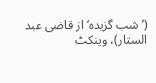(’شب گزیدہ‘ از قاضی عبد الستار)، وینکٹ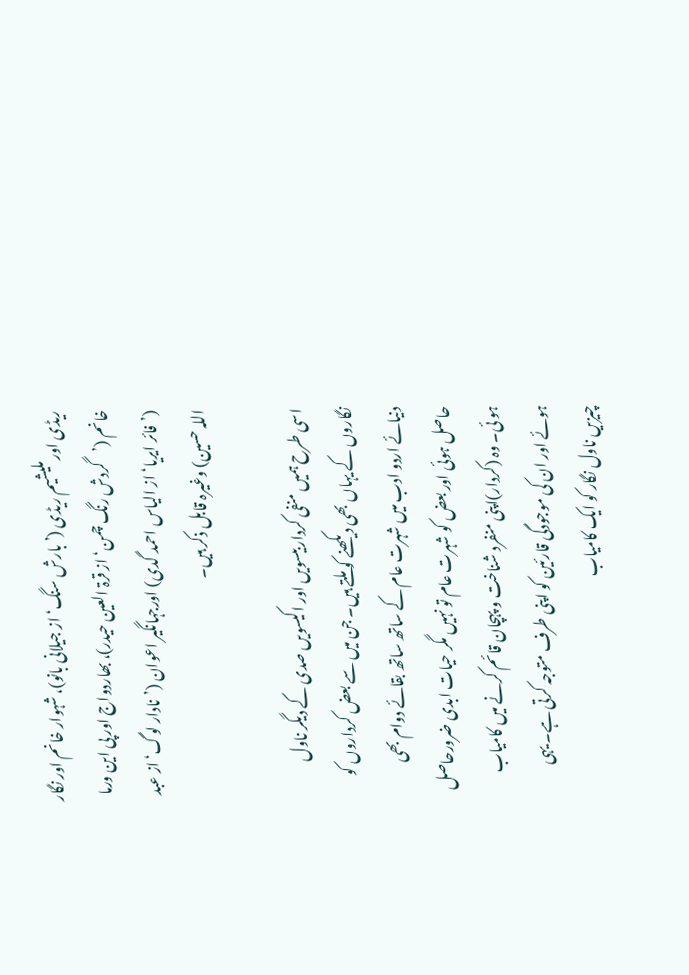ریڈی اور ملیشیم ریڈی (’بارش سنگ‘ از جیلانی بانو)، شہوار خانم اور نگار خانم (’گردش رنگ چمن‘از قرۃ العین حیدر)، بھاردواج اور پی این ورما (’فائر ایریا‘ از الیاس احمد گدی) اورجہانگیر اعوان (’نادار لوگ‘ از عبد اللہ حسین) وغیرہ قابل ذکر ہیں۔

اسی طرح ہمیں منفی کرداربیسویں اور اکیسویں صدی کے دیگر ناول نگاروں کے یہاں بھی دیکھنے کو ملتے ہیں۔ جن میں سے بعض کرداروں کو دنیائے اردو ادب میں شہرت عام کے ساتھ ساتھ بقائے دوام بھی حاصل ہوئی اور بعض کو شہرت عام تو نہیں مگر حیات ابدی ضرورحاصل ہو ئی۔ وہ (کردار)اپنی منفرد شناخت و پہچان قائم کرنے میں کامیاب ہوئے اور ان کی موجودگی قارئین کو اپنی طرف متوجہ کرتی ہے۔ یہی چیزیں ناول نگار کو ایک کامیاب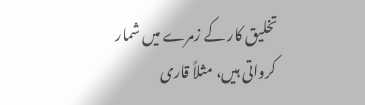تخلیق کار کے زمرے میں شمار کرواتی ہیں، مثلاً قاری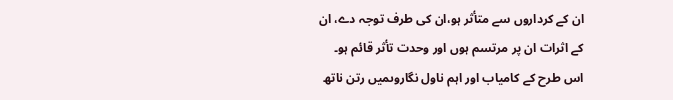ان کے کرداروں سے متأثر ہو،ان کی طرف توجہ دے، ان کے اثرات ان پر مرتسم ہوں اور وحدت تأثر قائم ہو۔ اس طرح کے کامیاب اور اہم ناول نگاروںمیں رتن ناتھ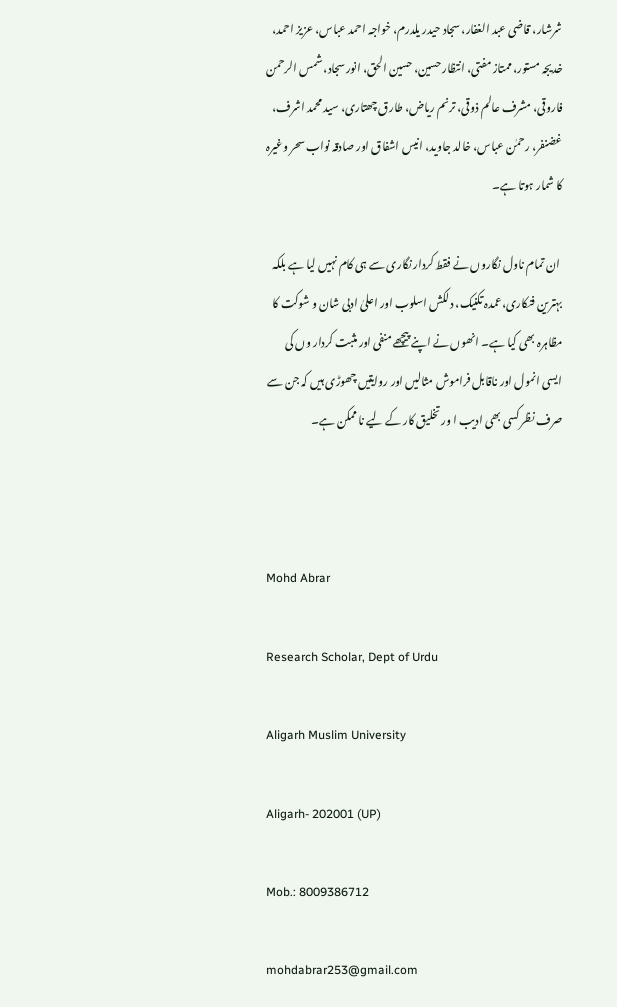شرشار، قاضی عبد الغفار، سجاد حیدر یلدرم، خواجہ احمد عباس، عزیز احمد، خدیجہ مستور، ممتاز مفتی، انتظار حسین، حسین الحق، انور سجاد، شمس الرحمن فاروقی، مشرف عالم ذوقی، ترنم ریاض، طارق چھتاری، سید محمد اشرف، غضنفر، رحمٰن عباس، خالد جاوید، انیس اشفاق اور صادقہ نواب سحر وغیرہ کا شمار ہوتا ہے۔

 ان تمام ناول نگاروں نے فقط کردار نگاری سے ہی کام نہیں لیا ہے بلکہ بہترین فنکاری،عمدہ تکنیک، دلکش اسلوب اور اعلیٰ ادبی شان و شوکت کا مظاہرہ بھی کیا ہے۔ انھوں نے اپنے پیچھے منفی اور مثبت کردار وں کی ایسی انمول اور ناقابل فراموش مثالیں اور روایتیں چھوڑی ہیں کہ جن سے صرف نظر کسی بھی ادیب ا ور تخلیق کار کے لیے نا ممکن ہے۔



Mohd Abrar

Research Scholar, Dept of Urdu

Aligarh Muslim University

Aligarh- 202001 (UP)

Mob.: 8009386712

mohdabrar253@gmail.com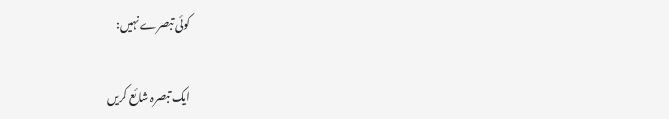کوئی تبصرے نہیں:

ایک تبصرہ شائع کریں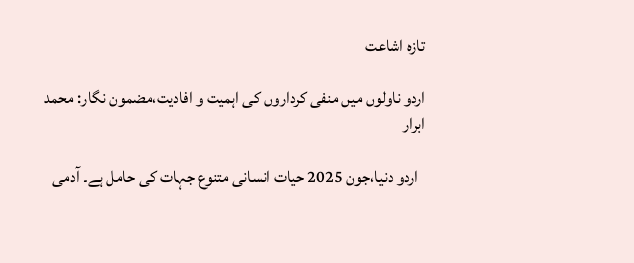تازہ اشاعت

اردو ناولوں میں منفی کرداروں کی اہمیت و افادیت،مضمون نگار: محمد ابرار

  اردو دنیا،جون 2025 حیات انسانی متنوع جہات کی حامل ہے۔ آدمی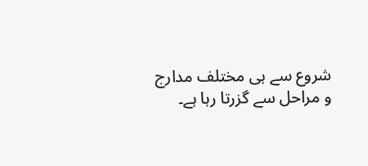شروع سے ہی مختلف مدارج و مراحل سے گزرتا رہا ہے۔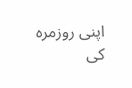اپنی روزمرہ کی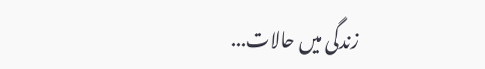زندگی میں حالات...